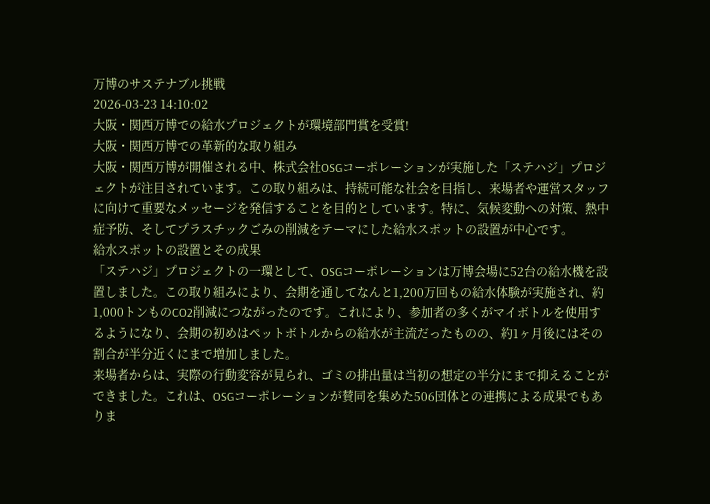万博のサステナブル挑戦
2026-03-23 14:10:02
大阪・関西万博での給水プロジェクトが環境部門賞を受賞!
大阪・関西万博での革新的な取り組み
大阪・関西万博が開催される中、株式会社OSGコーポレーションが実施した「ステハジ」プロジェクトが注目されています。この取り組みは、持続可能な社会を目指し、来場者や運営スタッフに向けて重要なメッセージを発信することを目的としています。特に、気候変動への対策、熱中症予防、そしてプラスチックごみの削減をテーマにした給水スポットの設置が中心です。
給水スポットの設置とその成果
「ステハジ」プロジェクトの一環として、OSGコーポレーションは万博会場に52台の給水機を設置しました。この取り組みにより、会期を通してなんと1,200万回もの給水体験が実施され、約1,000トンものCO2削減につながったのです。これにより、参加者の多くがマイボトルを使用するようになり、会期の初めはペットボトルからの給水が主流だったものの、約1ヶ月後にはその割合が半分近くにまで増加しました。
来場者からは、実際の行動変容が見られ、ゴミの排出量は当初の想定の半分にまで抑えることができました。これは、OSGコーポレーションが賛同を集めた506団体との連携による成果でもありま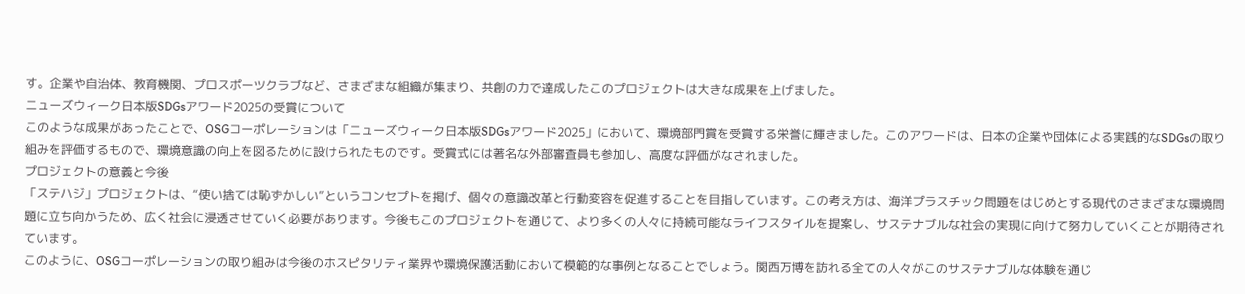す。企業や自治体、教育機関、プロスポーツクラブなど、さまざまな組織が集まり、共創の力で達成したこのプロジェクトは大きな成果を上げました。
ニューズウィーク日本版SDGsアワード2025の受賞について
このような成果があったことで、OSGコーポレーションは「ニューズウィーク日本版SDGsアワード2025」において、環境部門賞を受賞する栄誉に輝きました。このアワードは、日本の企業や団体による実践的なSDGsの取り組みを評価するもので、環境意識の向上を図るために設けられたものです。受賞式には著名な外部審査員も参加し、高度な評価がなされました。
プロジェクトの意義と今後
「ステハジ」プロジェクトは、“使い捨ては恥ずかしい”というコンセプトを掲げ、個々の意識改革と行動変容を促進することを目指しています。この考え方は、海洋プラスチック問題をはじめとする現代のさまざまな環境問題に立ち向かうため、広く社会に浸透させていく必要があります。今後もこのプロジェクトを通じて、より多くの人々に持続可能なライフスタイルを提案し、サステナブルな社会の実現に向けて努力していくことが期待されています。
このように、OSGコーポレーションの取り組みは今後のホスピタリティ業界や環境保護活動において模範的な事例となることでしょう。関西万博を訪れる全ての人々がこのサステナブルな体験を通じ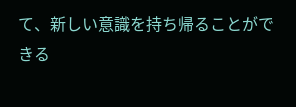て、新しい意識を持ち帰ることができる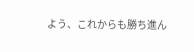よう、これからも勝ち進ん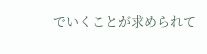でいくことが求められて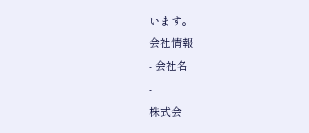います。
会社情報
- 会社名
-
株式会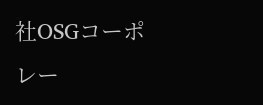社OSGコーポレー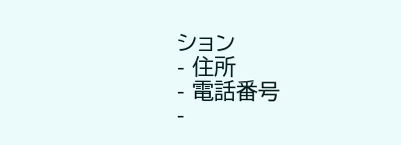ション
- 住所
- 電話番号
-